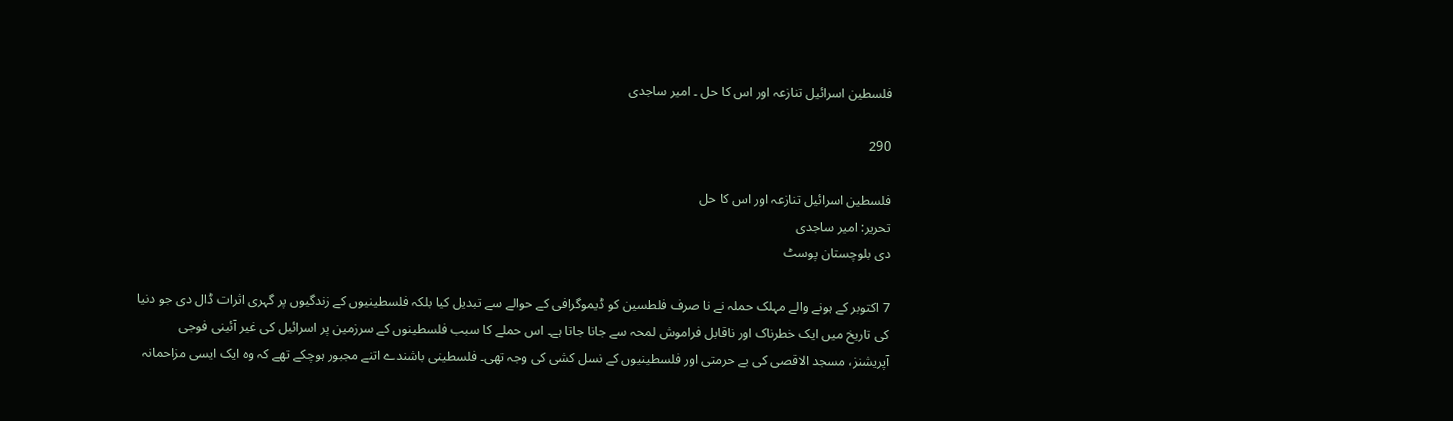فلسطين اسرائيل تنازعہ اور اس کا حل ۔ امیر ساجدی

290

فلسطين اسرائيل تنازعہ اور اس کا حل
تحریر: امیر ساجدی
دی بلوچستان پوسٹ

7 اکتوبر کے ہونے والے مہلک حملہ نے نا صرف فلطسین کو ڈیموگرافی کے حوالے سے تبدیل کیا بلکہ فلسطينيوں کے زندگیوں پر گہری اثرات ڈال دی جو دنیا کی تاریخ میں ایک خطرناک اور ناقابل فراموش لمحہ سے جانا جاتا ہے۔ اس حملے کا سبب فلسطينوں کے سرزمین پر اسرائيل کی غیر آئینی فوجی آپریشنز، مسجد الاقصی کی بے حرمتی اور فلسطينيوں کے نسل کشی کی وجہ تھی۔ فلسطينی باشندے اتنے مجبور ہوچکے تھے کہ وہ ایک ایسی مزاحمانہ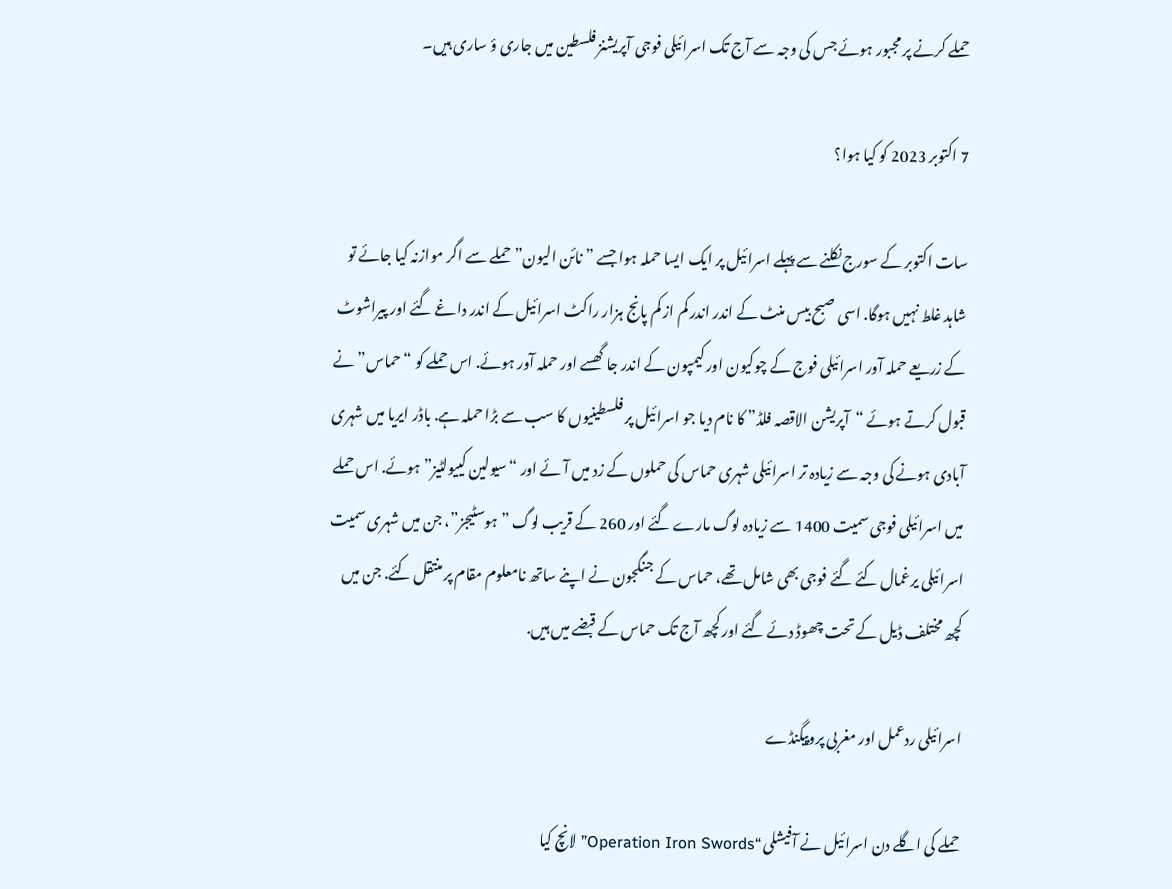حملے کرنے پر مجبور ہوئے جس کی وجہ سے آج تک اسرائيلی فوجی آپریشنز فلسطين میں جاری ؤ ساری ہیں۔

7 اکتوبر 2023 کو کیا ہوا؟

سات اکتوبر کے سورج نکلنے سے پہلے اسرائيل پر ایک ایسا حملہ ہوا جسے ” نائن الیون” حملے سے اگر موازنہ کیا جائے تو شاہد غلط نہیں ہوگا. اسی صبح بیس منٹ کے اندر اندر کم از کم پانج ہزار راکٹ اسرائيل کے اندر داغے گئے اور پیراشوٹ کے زریعے حملہ آور اسرائيلی فوج کے چوکیون اور کیمپون کے اندر جا گھسے اور حملہ آور ہوئے. اس حملے کو “حماس” نے قبول کرتے ہوئے “آپریشن الاقصہ فلڈ” کا نام دیا جو اسرائيل پر فلسطينيوں کا سب سے بڑا حملہ ہے. باڈر ایریا میں شہری آبادی ہونے کی وجہ سے زیادہ تر اسرائيلی شہری حماس کی حملوں کے زد میں آئے اور “سیولین کییولٹیز” ہوئے. اس حملے میں اسرائيلی فوجی سمیت 1400 سے زیادہ لوگ مارے گئے اور 260 کے قریب لوگ ” ہوسٹیجز”، جن میں شہری سمیت اسرائيلی یرغمال کئے گئے فوجی بھی شامل تھے، حماس کے جنگجون نے اپنے ساتھ نامعلوم مقام پر منتقل کئے. جن میں کچھ مختلف ڈیل کے تحت چھوڈ دئے گئے اور کچھ آج تک حماس کے قبضے میں ہیں.

اسرائيلی ردعمل اور مغربی پروپیگنڈے

حملے کی اگلے دن اسرائيل نے آفیشلی “Operation Iron Swords” لانچ کیا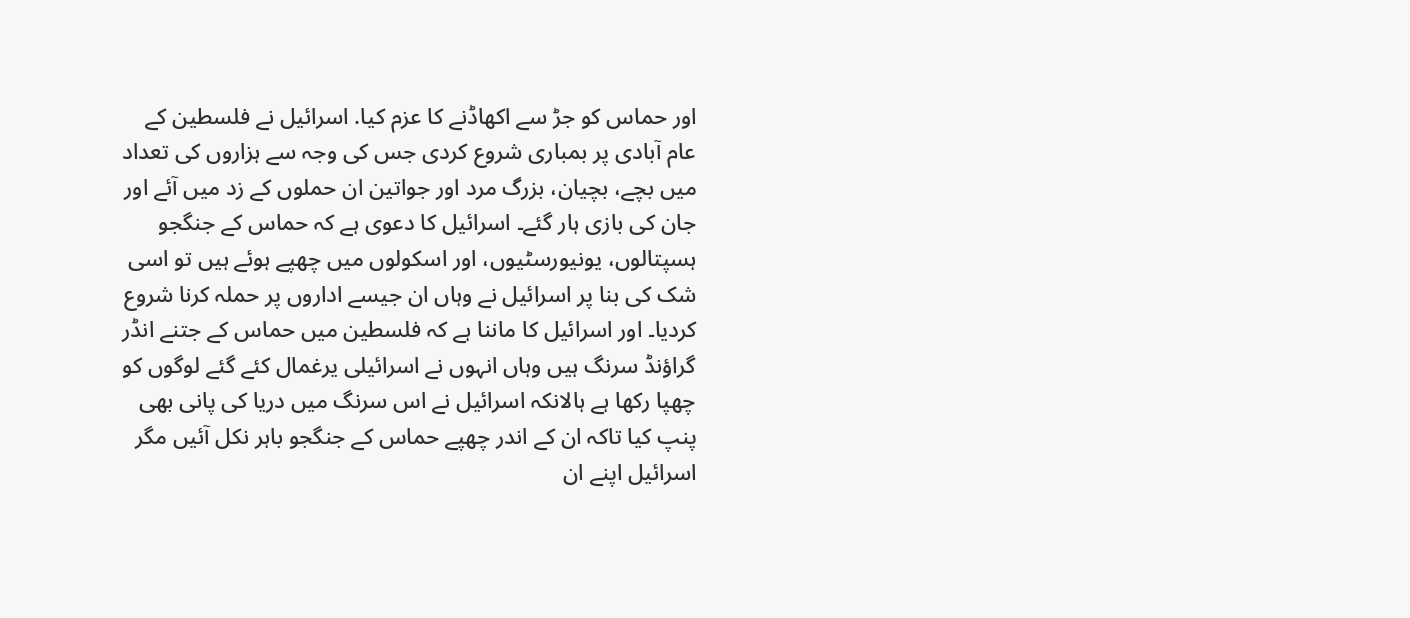اور حماس کو جڑ سے اکھاڈنے کا عزم کیا. اسرائيل نے فلسطين کے عام آبادی پر بمباری شروع کردی جس کی وجہ سے ہزاروں کی تعداد میں بچے، بچیان، بزرگ مرد اور جواتین ان حملوں کے زد میں آئے اور جان کی بازی ہار گئے۔ اسرائيل کا دعوی ہے کہ حماس کے جنگجو ہسپتالوں، یونيورسٹيوں، اور اسکولوں میں چھپے ہوئے ہیں تو اسی شک کی بنا پر اسرائيل نے وہاں ان جیسے اداروں پر حملہ کرنا شروع کردیا۔ اور اسرائيل کا ماننا ہے کہ فلسطين میں حماس کے جتنے انڈر گراؤنڈ سرنگ ہیں وہاں انہوں نے اسرائيلی یرغمال کئے گئے لوگوں کو چھپا رکھا ہے ہالانکہ اسرائيل نے اس سرنگ میں دریا کی پانی بھی پنپ کیا تاکہ ان کے اندر چھپے حماس کے جنگجو باہر نکل آئیں مگر اسرائيل اپنے ان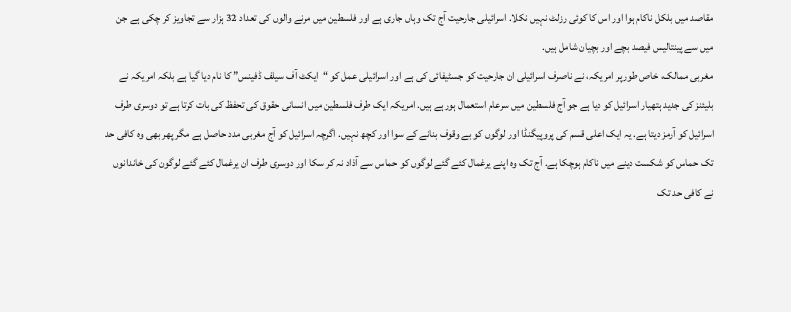مقاصد میں بلکل ناکام ہوا اور اس کا کوئی رزلٹ نہیں نکلا. اسرائيلی جارحیت آج تک وہاں جاری ہے اور فلسطين میں مرنے والوں کی تعداد 32 ہزار سے تجاویز کر چکی ہے جن میں سے پینتالیس فیصد بچے اور بچیان شامل ہیں.
مغربی ممالک، خاص طورپر امریکہ، نے ناصرف اسرائيلی ان جارحیت کو جسٹیفائی کی ہے اور اسرائيلی عمل کو “ایکٹ آف سیلف ڈفینس” کا نام دیا گیا ہے بلکہ امریکہ نے بلیئنز کی جدید ہتهيار اسرائيل کو دیا ہے جو آج فلسطين میں سرعام استعمال ہورہے ہیں. امریکہ ایک طرف فلسطين میں انسانی حقوق کی تحفظ کی بات کرتا ہے تو دوسری طرف اسرائيل کو آرمز دیتا ہے. یہ ایک اعلی قسم کی پروپیگنڈا اور لوگوں کو بے وقوف بنانے کے سوا اور کچھ نہیں. اگرچہ اسرائيل کو آج مغربی مدد حاصل ہے مگر پھر بھی وہ کافی حد تک حماس کو شکست دینے میں ناکام ہوچکا ہے. آج تک وہ اپنے یرغمال کئے گئے لوگوں کو حماس سے آذاد نہ کر سکا اور دوسری طرف ان یرغمال کئے گئے لوگون کی خاندانوں نے کافی حد تک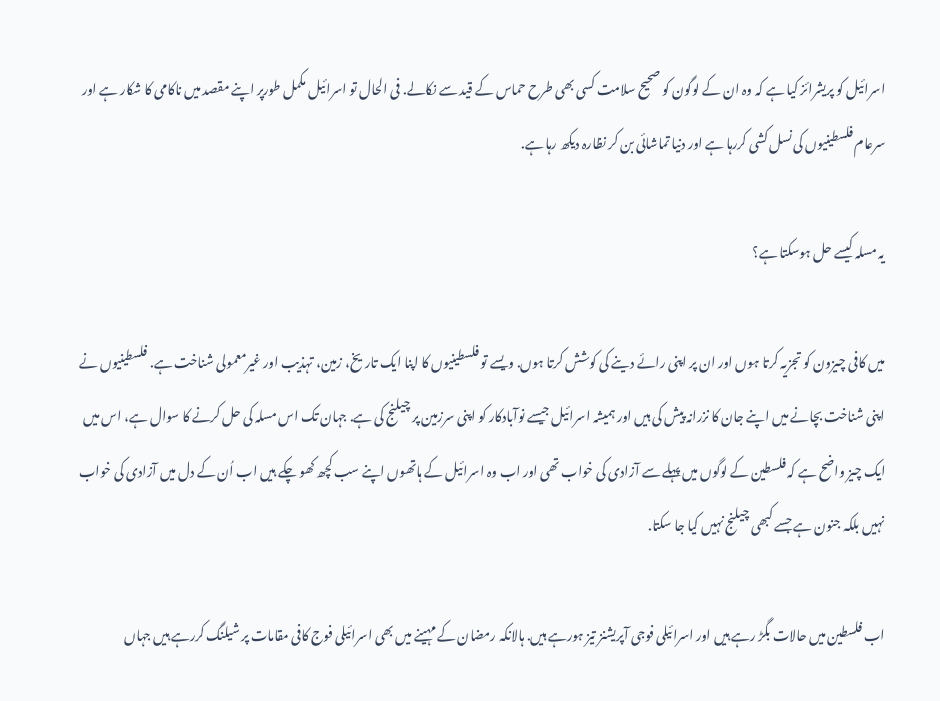اسرائيل کو پریشرائز کیا ہے کہ وہ ان کے لوگون کو صحیح سلامت کسی بھی طرح حماس کے قید سے نکالے. فی الحال تو اسرائيل مکمل طورپر اپنے مقصد میں ناکامی کا شکار ہے اور سرعام فلسطينيوں کی نسل کشی کررہا ہے اور دنیا تماشائی بن کر نظارہ دیکھ رہا ہے.

یہ مسلہ کیسے حل ہوسکتا ہے؟

میں کافی چیزون کو تجزیہ کرتا ہوں اور ان پر اپنی رائے دینے کی کوشش کرتا ہوں. ویسے تو فلسطينيوں کا اپنا ایک تاریخ، زمین، تہذیب اور غیرمعمولی شناخت ہے. فلسطينيوں نے اپنی شناخت بچانے میں اپنے جان کا نزرانہ پیش کی ہیں اور ہمیشہ اسرائيل جیسے نوآبادکار کو اپنی سرزمين پر چیلنج کی ہے. جہان تک اس مسلہ کی حل کرنے کا سوال ہے، اس میں ایک چیز واضح ہے کہ فلسطين کے لوگوں میں پہلے سے آزادی کی خواب تھی اور اب وہ اسرائيل کے ہاتھوں اپنے سب کچھ کھو چکے ہیں اب اُن کے دل میں آزادی کی خواب نہیں بلکہ جنون ہے جسے کبھی چیلنج نہیں کیا جا سکتا.

اب فلسطين میں حالات بگڑ رہے ہیں اور اسرائيلی فوجی آپریشنز تیز ہورہے ہیں. ہالانکہ رمضان کے مہینے میں بھی اسرائيلی فوج کافی مقامات پر شیلنگ کررہے ہیں جہاں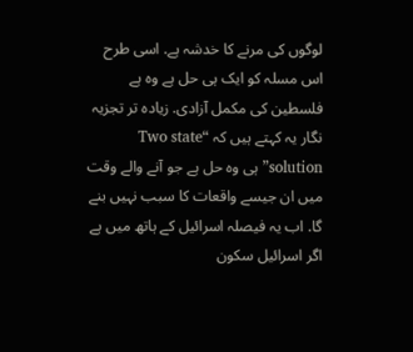لوگوں کی مرنے کا خدشہ ہے. اسی طرح اس مسلہ کو ایک ہی حل ہے وہ ہے فلسطين کی مکمل آزادی. زیادہ تر تجزیہ نگار یہ کہتے ہیں کہ “Two state solution” ہی وہ حل ہے جو آنے والے وقت میں ان جیسے واقعات کا سبب نہیں بنے گا. اب یہ فیصلہ اسرائيل کے ہاتھ میں ہے اگر اسرائيل سکون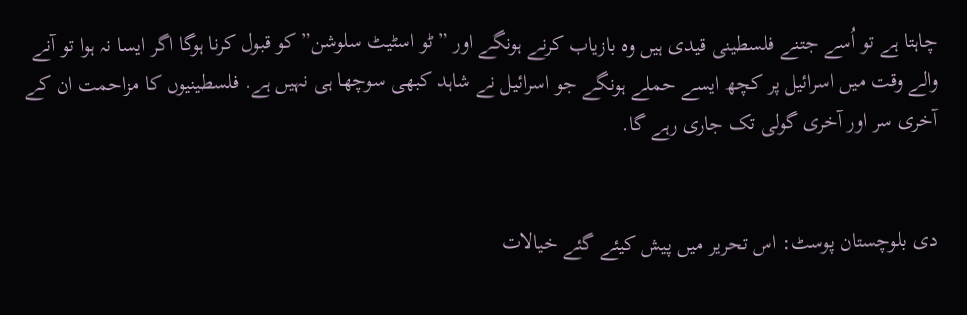چاہتا ہے تو اُسے جتنے فلسطينی قیدی ہیں وہ بازیاب کرنے ہونگے اور ” ٹو اسٹیٹ سلوشن” کو قبول کرنا ہوگا اگر ایسا نہ ہوا تو آنے والے وقت میں اسرائيل پر کچھ ایسے حملے ہونگے جو اسرائيل نے شاہد کبھی سوچھا ہی نہیں ہے. فلسطينيوں کا مزاحمت ان کے آخری سر اور آخری گولی تک جاری رہے گا.


دی بلوچستان پوسٹ: اس تحریر میں پیش کیئے گئے خیالات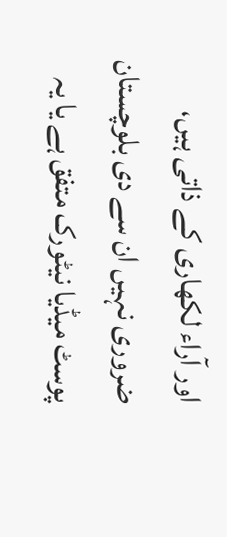اور آراء لکھاری کے ذاتی ہیں، ضروری نہیں ان سے دی بلوچستان پوسٹ میڈیا نیٹورک متفق ہے یا یہ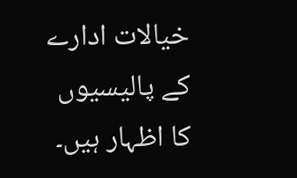خیالات ادارے کے پالیسیوں کا اظہار ہیں۔